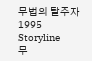무법의 탈주자 1995
Storyline
무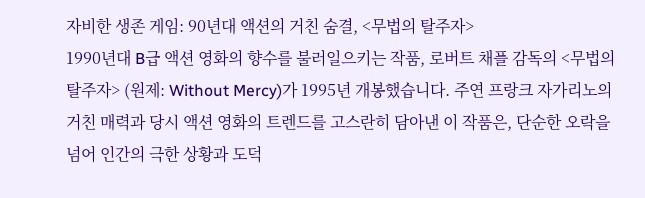자비한 생존 게임: 90년대 액션의 거친 숨결, <무법의 탈주자>
1990년대 B급 액션 영화의 향수를 불러일으키는 작품, 로버트 채플 감독의 <무법의 탈주자> (원제: Without Mercy)가 1995년 개봉했습니다. 주연 프랑크 자가리노의 거친 매력과 당시 액션 영화의 트렌드를 고스란히 담아낸 이 작품은, 단순한 오락을 넘어 인간의 극한 상황과 도덕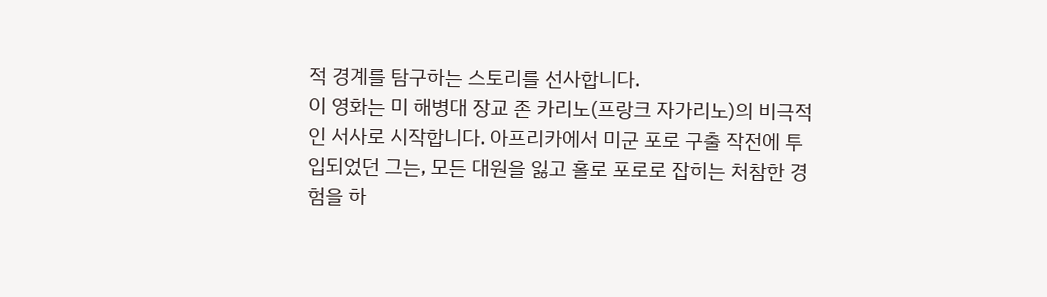적 경계를 탐구하는 스토리를 선사합니다.
이 영화는 미 해병대 장교 존 카리노(프랑크 자가리노)의 비극적인 서사로 시작합니다. 아프리카에서 미군 포로 구출 작전에 투입되었던 그는, 모든 대원을 잃고 홀로 포로로 잡히는 처참한 경험을 하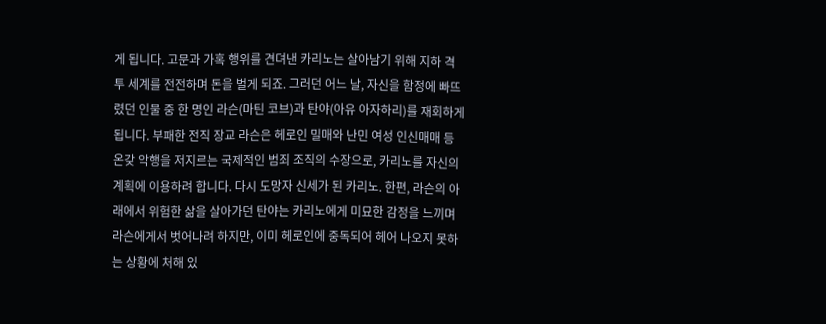게 됩니다. 고문과 가혹 행위를 견뎌낸 카리노는 살아남기 위해 지하 격투 세계를 전전하며 돈을 벌게 되죠. 그러던 어느 날, 자신을 함정에 빠뜨렸던 인물 중 한 명인 라슨(마틴 코브)과 탄야(아유 아자하리)를 재회하게 됩니다. 부패한 전직 장교 라슨은 헤로인 밀매와 난민 여성 인신매매 등 온갖 악행을 저지르는 국제적인 범죄 조직의 수장으로, 카리노를 자신의 계획에 이용하려 합니다. 다시 도망자 신세가 된 카리노. 한편, 라슨의 아래에서 위험한 삶을 살아가던 탄야는 카리노에게 미묘한 감정을 느끼며 라슨에게서 벗어나려 하지만, 이미 헤로인에 중독되어 헤어 나오지 못하는 상황에 처해 있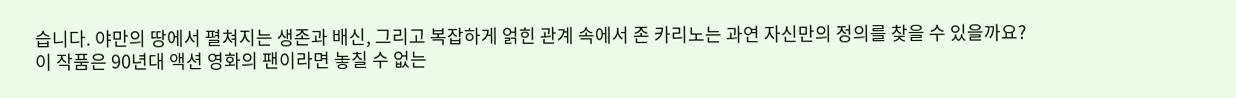습니다. 야만의 땅에서 펼쳐지는 생존과 배신, 그리고 복잡하게 얽힌 관계 속에서 존 카리노는 과연 자신만의 정의를 찾을 수 있을까요?
이 작품은 90년대 액션 영화의 팬이라면 놓칠 수 없는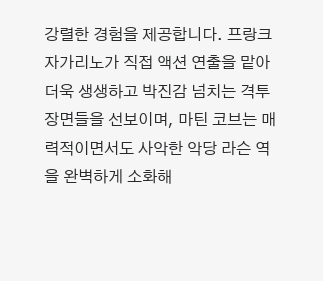강렬한 경험을 제공합니다. 프랑크 자가리노가 직접 액션 연출을 맡아 더욱 생생하고 박진감 넘치는 격투 장면들을 선보이며, 마틴 코브는 매력적이면서도 사악한 악당 라슨 역을 완벽하게 소화해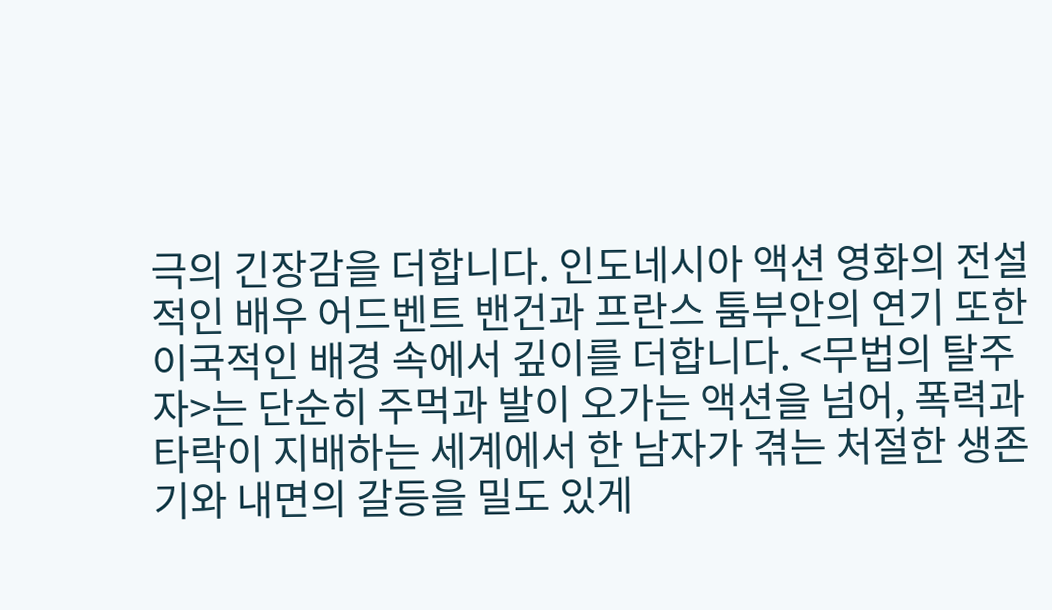극의 긴장감을 더합니다. 인도네시아 액션 영화의 전설적인 배우 어드벤트 밴건과 프란스 툼부안의 연기 또한 이국적인 배경 속에서 깊이를 더합니다. <무법의 탈주자>는 단순히 주먹과 발이 오가는 액션을 넘어, 폭력과 타락이 지배하는 세계에서 한 남자가 겪는 처절한 생존기와 내면의 갈등을 밀도 있게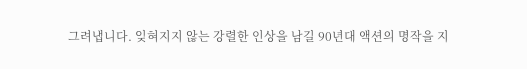그려냅니다. 잊혀지지 않는 강렬한 인상을 남길 90년대 액션의 명작을 지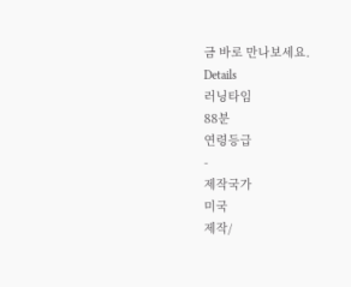금 바로 만나보세요.
Details
러닝타임
88분
연령등급
-
제작국가
미국
제작/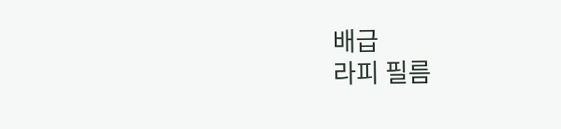배급
라피 필름